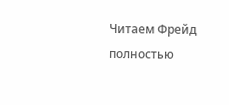Читаем Фрейд полностью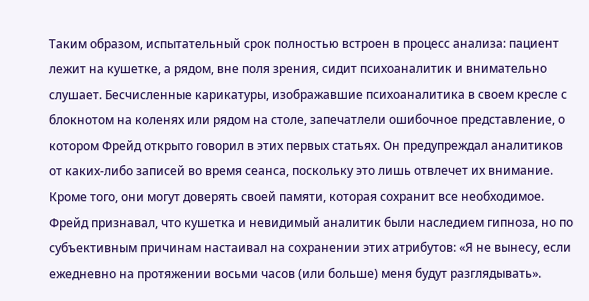Таким образом, испытательный срок полностью встроен в процесс анализа: пациент лежит на кушетке, а рядом, вне поля зрения, сидит психоаналитик и внимательно слушает. Бесчисленные карикатуры, изображавшие психоаналитика в своем кресле с блокнотом на коленях или рядом на столе, запечатлели ошибочное представление, о котором Фрейд открыто говорил в этих первых статьях. Он предупреждал аналитиков от каких-либо записей во время сеанса, поскольку это лишь отвлечет их внимание. Кроме того, они могут доверять своей памяти, которая сохранит все необходимое. Фрейд признавал, что кушетка и невидимый аналитик были наследием гипноза, но по субъективным причинам настаивал на сохранении этих атрибутов: «Я не вынесу, если ежедневно на протяжении восьми часов (или больше) меня будут разглядывать».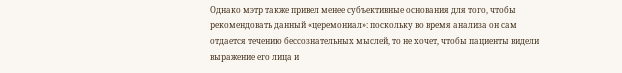Однако мэтр также привел менее субъективные основания для того, чтобы рекомендовать данный «церемониал»: поскольку во время анализа он сам отдается течению бессознательных мыслей, то не хочет, чтобы пациенты видели выражение его лица и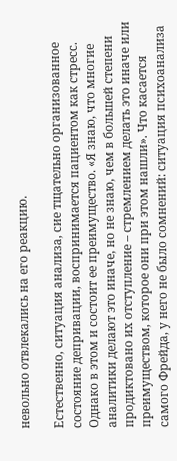невольно отвлекались на его реакцию.

Естественно, ситуация анализа, сие тщательно организованное состояние депривации, воспринимается пациентом как стресс. Однако в этом и состоит ее преимущество. «Я знаю, что многие аналитики делают это иначе, но не знаю, чем в большей степени продиктовано их отступление – стремлением делать это иначе или преимуществом, которое они при этом нашли». Что касается самого Фрейда, у него не было сомнений: ситуация психоанализа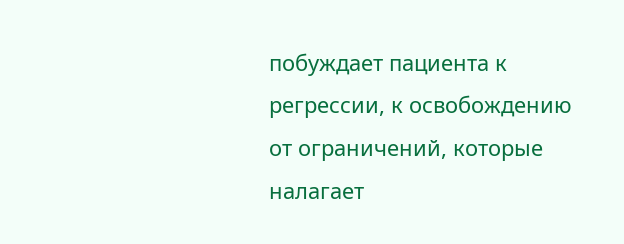побуждает пациента к регрессии, к освобождению от ограничений, которые налагает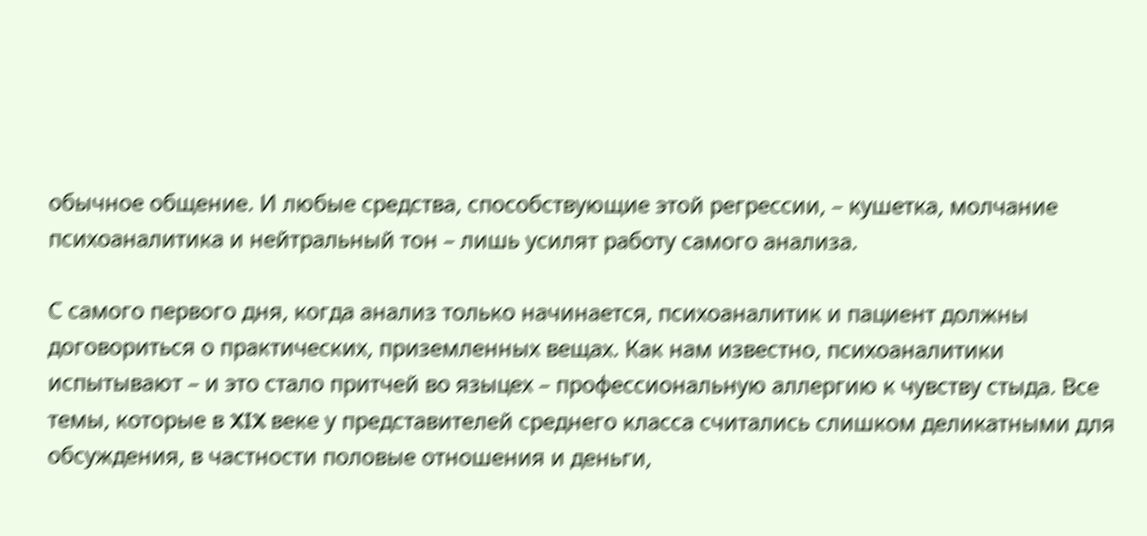обычное общение. И любые средства, способствующие этой регрессии, – кушетка, молчание психоаналитика и нейтральный тон – лишь усилят работу самого анализа.

С самого первого дня, когда анализ только начинается, психоаналитик и пациент должны договориться о практических, приземленных вещах. Как нам известно, психоаналитики испытывают – и это стало притчей во языцех – профессиональную аллергию к чувству стыда. Все темы, которые в XIX веке у представителей среднего класса считались слишком деликатными для обсуждения, в частности половые отношения и деньги,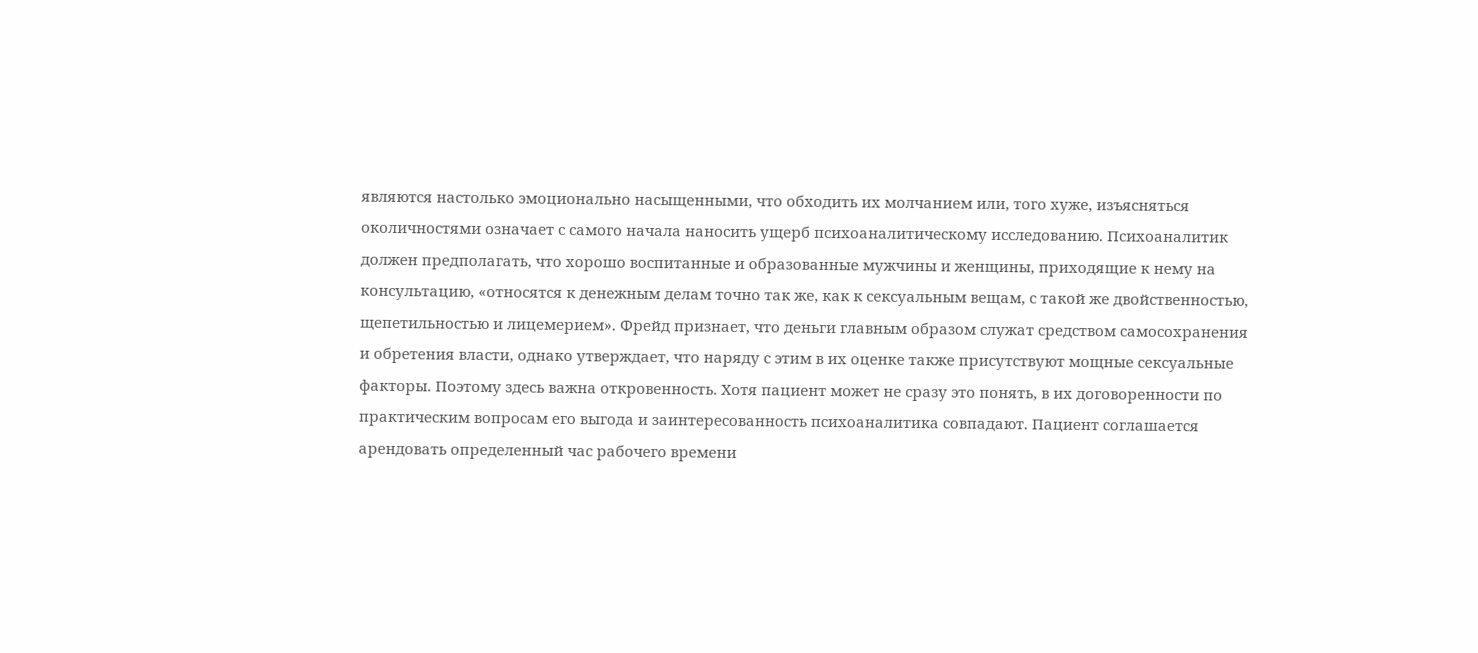являются настолько эмоционально насыщенными, что обходить их молчанием или, того хуже, изъясняться околичностями означает с самого начала наносить ущерб психоаналитическому исследованию. Психоаналитик должен предполагать, что хорошо воспитанные и образованные мужчины и женщины, приходящие к нему на консультацию, «относятся к денежным делам точно так же, как к сексуальным вещам, с такой же двойственностью, щепетильностью и лицемерием». Фрейд признает, что деньги главным образом служат средством самосохранения и обретения власти, однако утверждает, что наряду с этим в их оценке также присутствуют мощные сексуальные факторы. Поэтому здесь важна откровенность. Хотя пациент может не сразу это понять, в их договоренности по практическим вопросам его выгода и заинтересованность психоаналитика совпадают. Пациент соглашается арендовать определенный час рабочего времени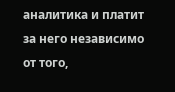аналитика и платит за него независимо от того,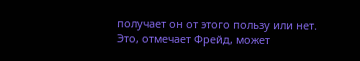получает он от этого пользу или нет. Это, отмечает Фрейд, может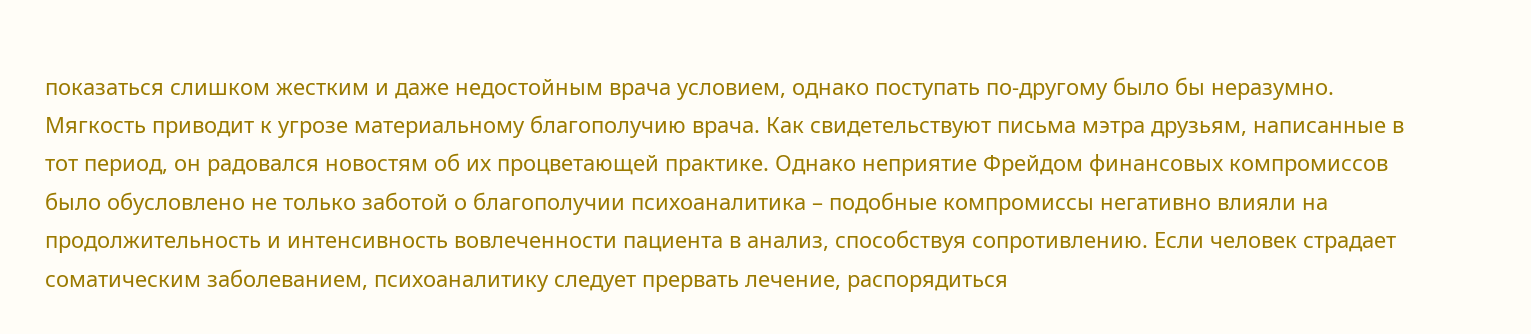показаться слишком жестким и даже недостойным врача условием, однако поступать по-другому было бы неразумно. Мягкость приводит к угрозе материальному благополучию врача. Как свидетельствуют письма мэтра друзьям, написанные в тот период, он радовался новостям об их процветающей практике. Однако неприятие Фрейдом финансовых компромиссов было обусловлено не только заботой о благополучии психоаналитика – подобные компромиссы негативно влияли на продолжительность и интенсивность вовлеченности пациента в анализ, способствуя сопротивлению. Если человек страдает соматическим заболеванием, психоаналитику следует прервать лечение, распорядиться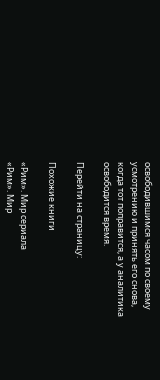освободившимся часом по своему усмотрению и принять его снова, когда тот поправится, а у аналитика освободится время.

Перейти на страницу:

Похожие книги

«Рим». Мир сериала
«Рим». Мир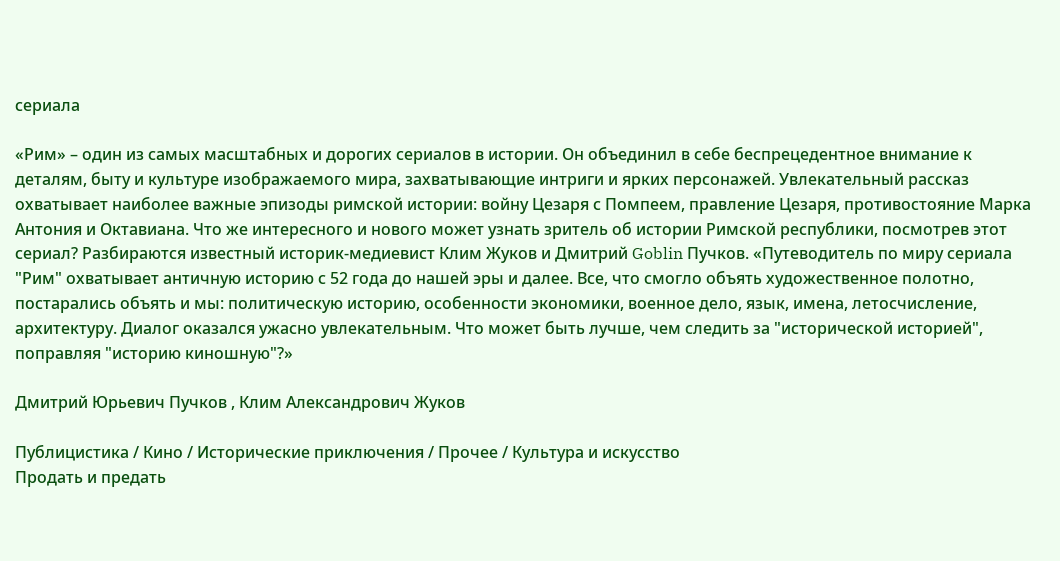сериала

«Рим» – один из самых масштабных и дорогих сериалов в истории. Он объединил в себе беспрецедентное внимание к деталям, быту и культуре изображаемого мира, захватывающие интриги и ярких персонажей. Увлекательный рассказ охватывает наиболее важные эпизоды римской истории: войну Цезаря с Помпеем, правление Цезаря, противостояние Марка Антония и Октавиана. Что же интересного и нового может узнать зритель об истории Римской республики, посмотрев этот сериал? Разбираются известный историк-медиевист Клим Жуков и Дмитрий Goblin Пучков. «Путеводитель по миру сериала "Рим" охватывает античную историю с 52 года до нашей эры и далее. Все, что смогло объять художественное полотно, постарались объять и мы: политическую историю, особенности экономики, военное дело, язык, имена, летосчисление, архитектуру. Диалог оказался ужасно увлекательным. Что может быть лучше, чем следить за "исторической историей", поправляя "историю киношную"?»

Дмитрий Юрьевич Пучков , Клим Александрович Жуков

Публицистика / Кино / Исторические приключения / Прочее / Культура и искусство
Продать и предать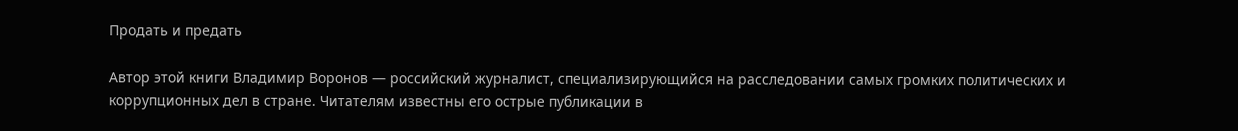Продать и предать

Автор этой книги Владимир Воронов — российский журналист, специализирующийся на расследовании самых громких политических и коррупционных дел в стране. Читателям известны его острые публикации в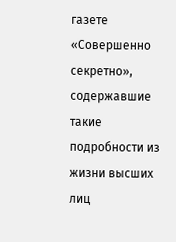газете «Совершенно секретно», содержавшие такие подробности из жизни высших лиц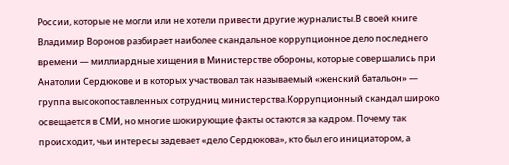России, которые не могли или не хотели привести другие журналисты.В своей книге Владимир Воронов разбирает наиболее скандальное коррупционное дело последнего времени — миллиардные хищения в Министерстве обороны, которые совершались при Анатолии Сердюкове и в которых участвовал так называемый «женский батальон» — группа высокопоставленных сотрудниц министерства.Коррупционный скандал широко освещается в СМИ, но многие шокирующие факты остаются за кадром. Почему так происходит, чьи интересы задевает «дело Сердюкова», кто был его инициатором, а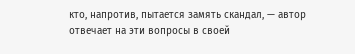кто, напротив, пытается замять скандал, — автор отвечает на эти вопросы в своей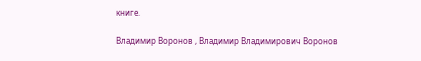книге.

Владимир Воронов , Владимир Владимирович Воронов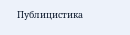Публицистика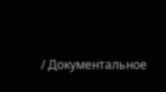/ Документальное